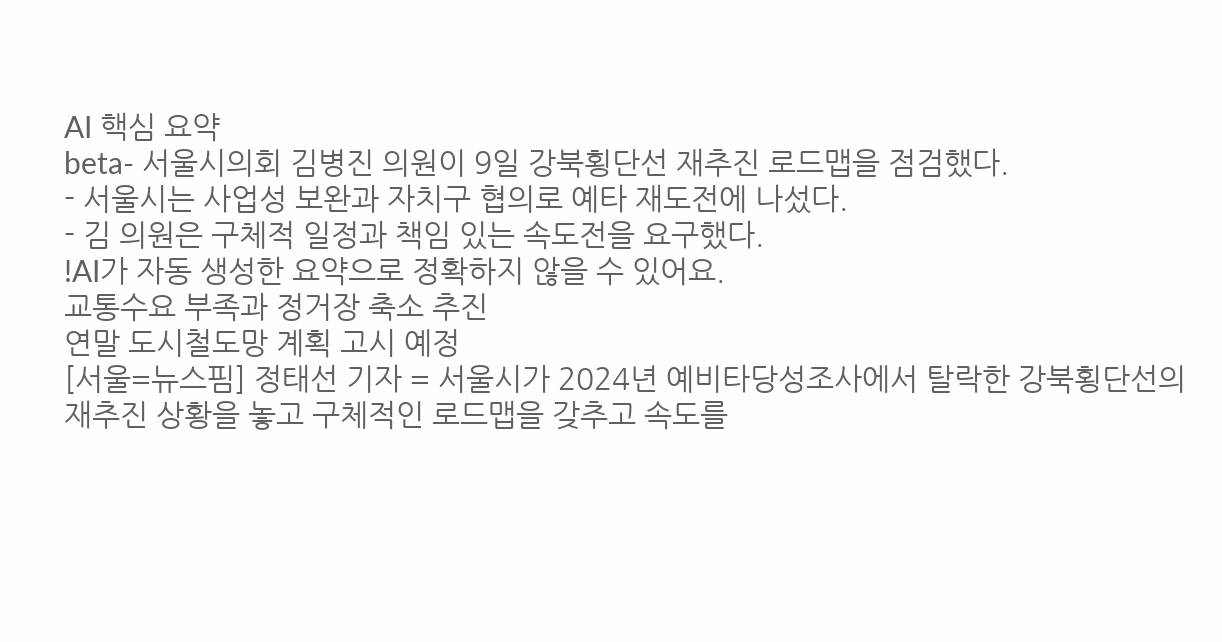AI 핵심 요약
beta- 서울시의회 김병진 의원이 9일 강북횡단선 재추진 로드맵을 점검했다.
- 서울시는 사업성 보완과 자치구 협의로 예타 재도전에 나섰다.
- 김 의원은 구체적 일정과 책임 있는 속도전을 요구했다.
!AI가 자동 생성한 요약으로 정확하지 않을 수 있어요.
교통수요 부족과 정거장 축소 추진
연말 도시철도망 계획 고시 예정
[서울=뉴스핌] 정태선 기자 = 서울시가 2024년 예비타당성조사에서 탈락한 강북횡단선의 재추진 상황을 놓고 구체적인 로드맵을 갖추고 속도를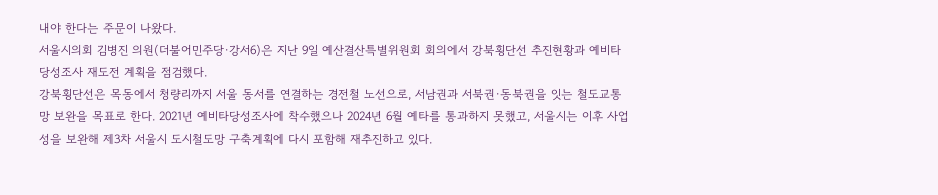내야 한다는 주문이 나왔다.
서울시의회 김병진 의원(더불어민주당·강서6)은 지난 9일 예산결산특별위원회 회의에서 강북횡단선 추진현황과 예비타당성조사 재도전 계획을 점검했다.
강북횡단선은 목동에서 청량리까지 서울 동서를 연결하는 경전철 노선으로, 서남권과 서북권·동북권을 잇는 철도교통망 보완을 목표로 한다. 2021년 예비타당성조사에 착수했으나 2024년 6월 예타를 통과하지 못했고, 서울시는 이후 사업성을 보완해 제3차 서울시 도시철도망 구축계획에 다시 포함해 재추진하고 있다.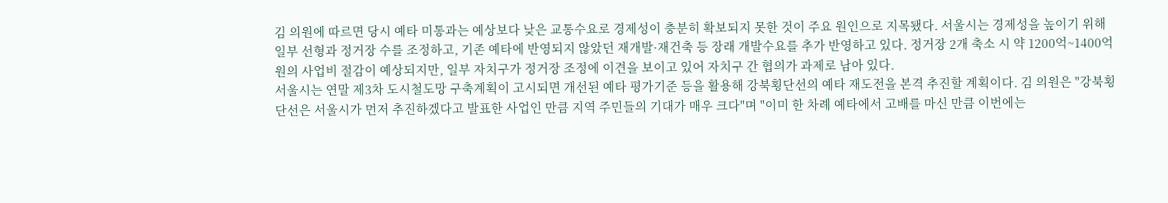김 의원에 따르면 당시 예타 미통과는 예상보다 낮은 교통수요로 경제성이 충분히 확보되지 못한 것이 주요 원인으로 지목됐다. 서울시는 경제성을 높이기 위해 일부 선형과 정거장 수를 조정하고, 기존 예타에 반영되지 않았던 재개발·재건축 등 장래 개발수요를 추가 반영하고 있다. 정거장 2개 축소 시 약 1200억~1400억 원의 사업비 절감이 예상되지만, 일부 자치구가 정거장 조정에 이견을 보이고 있어 자치구 간 협의가 과제로 남아 있다.
서울시는 연말 제3차 도시철도망 구축계획이 고시되면 개선된 예타 평가기준 등을 활용해 강북횡단선의 예타 재도전을 본격 추진할 계획이다. 김 의원은 "강북횡단선은 서울시가 먼저 추진하겠다고 발표한 사업인 만큼 지역 주민들의 기대가 매우 크다"며 "이미 한 차례 예타에서 고배를 마신 만큼 이번에는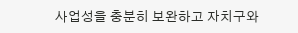사업성을 충분히 보완하고 자치구와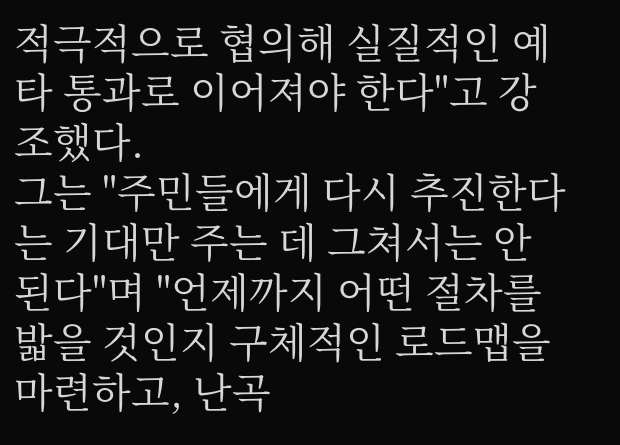적극적으로 협의해 실질적인 예타 통과로 이어져야 한다"고 강조했다.
그는 "주민들에게 다시 추진한다는 기대만 주는 데 그쳐서는 안 된다"며 "언제까지 어떤 절차를 밟을 것인지 구체적인 로드맵을 마련하고, 난곡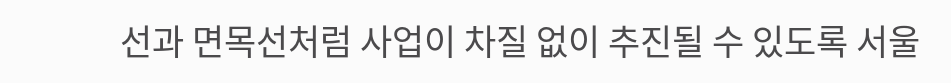선과 면목선처럼 사업이 차질 없이 추진될 수 있도록 서울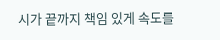시가 끝까지 책임 있게 속도를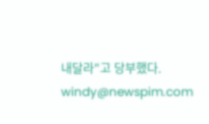내달라"고 당부했다.
windy@newspim.com